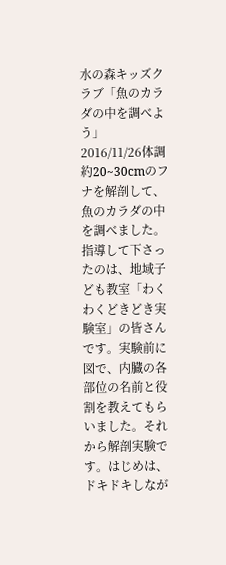水の森キッズクラブ「魚のカラダの中を調べよう」
2016/11/26体調約20~30cmのフナを解剖して、魚のカラダの中を調べました。指導して下さったのは、地域子ども教室「わくわくどきどき実験室」の皆さんです。実験前に図で、内臓の各部位の名前と役割を教えてもらいました。それから解剖実験です。はじめは、ドキドキしなが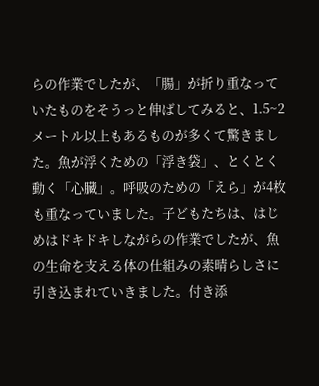らの作業でしたが、「腸」が折り重なっていたものをそうっと伸ばしてみると、1.5~2メートル以上もあるものが多くて驚きました。魚が浮くための「浮き袋」、とくとく動く「心臓」。呼吸のための「えら」が4枚も重なっていました。子どもたちは、はじめはドキドキしながらの作業でしたが、魚の生命を支える体の仕組みの素晴らしさに引き込まれていきました。付き添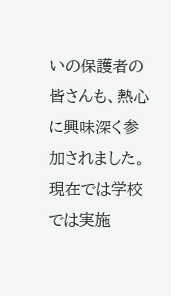いの保護者の皆さんも、熱心に興味深く参加されました。現在では学校では実施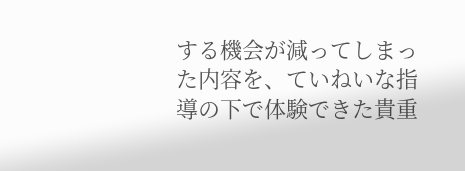する機会が減ってしまった内容を、ていねいな指導の下で体験できた貴重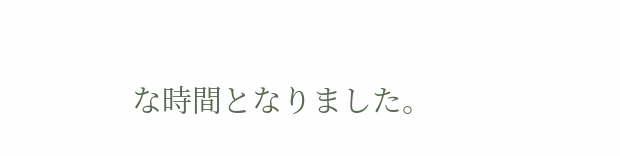な時間となりました。